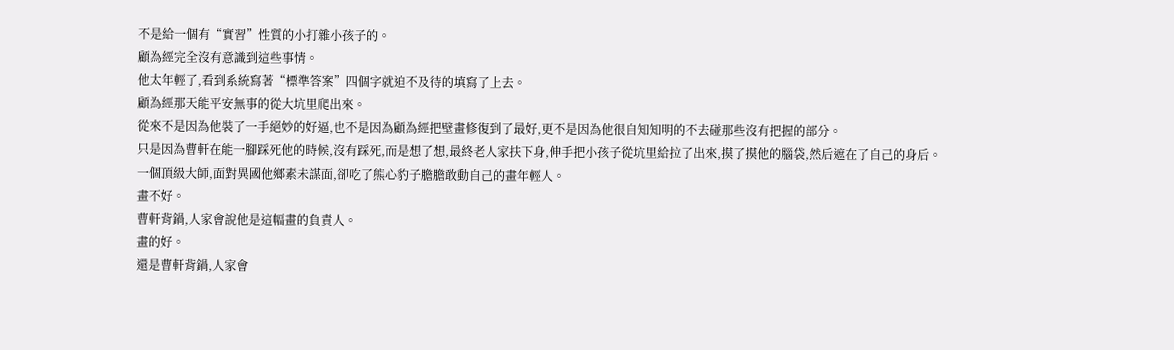不是給一個有“實習”性質的小打雜小孩子的。
顧為經完全沒有意識到這些事情。
他太年輕了,看到系統寫著“標準答案”四個字就迫不及待的填寫了上去。
顧為經那天能平安無事的從大坑里爬出來。
從來不是因為他裝了一手絕妙的好逼,也不是因為顧為經把壁畫修復到了最好,更不是因為他很自知知明的不去碰那些沒有把握的部分。
只是因為曹軒在能一腳踩死他的時候,沒有踩死,而是想了想,最終老人家扶下身,伸手把小孩子從坑里給拉了出來,摸了摸他的腦袋,然后遮在了自己的身后。
一個頂級大師,面對異國他鄉素未謀面,卻吃了熊心豹子膽膽敢動自己的畫年輕人。
畫不好。
曹軒背鍋,人家會說他是這幅畫的負責人。
畫的好。
還是曹軒背鍋,人家會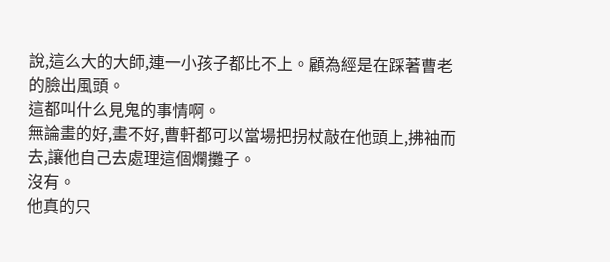說,這么大的大師,連一小孩子都比不上。顧為經是在踩著曹老的臉出風頭。
這都叫什么見鬼的事情啊。
無論畫的好,畫不好,曹軒都可以當場把拐杖敲在他頭上,拂袖而去,讓他自己去處理這個爛攤子。
沒有。
他真的只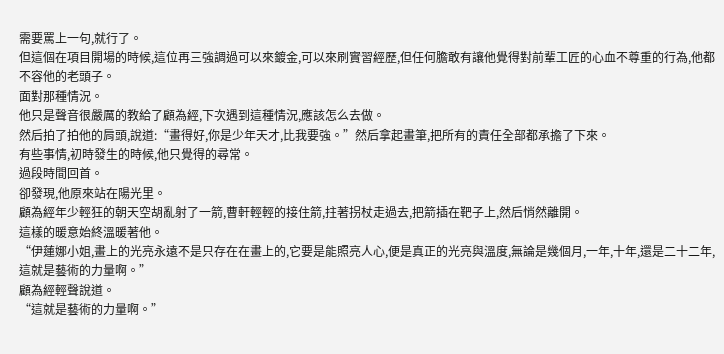需要罵上一句,就行了。
但這個在項目開場的時候,這位再三強調過可以來鍍金,可以來刷實習經歷,但任何膽敢有讓他覺得對前輩工匠的心血不尊重的行為,他都不容他的老頭子。
面對那種情況。
他只是聲音很嚴厲的教給了顧為經,下次遇到這種情況,應該怎么去做。
然后拍了拍他的肩頭,說道:“畫得好,你是少年天才,比我要強。”然后拿起畫筆,把所有的責任全部都承擔了下來。
有些事情,初時發生的時候,他只覺得的尋常。
過段時間回首。
卻發現,他原來站在陽光里。
顧為經年少輕狂的朝天空胡亂射了一箭,曹軒輕輕的接住箭,拄著拐杖走過去,把箭插在靶子上,然后悄然離開。
這樣的暖意始終溫暖著他。
“伊蓮娜小姐,畫上的光亮永遠不是只存在在畫上的,它要是能照亮人心,便是真正的光亮與溫度,無論是幾個月,一年,十年,還是二十二年,這就是藝術的力量啊。”
顧為經輕聲說道。
“這就是藝術的力量啊。”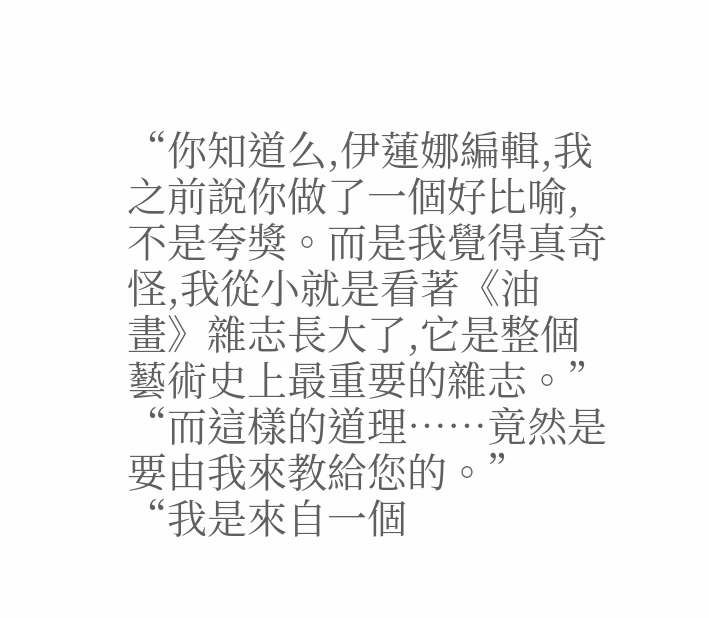“你知道么,伊蓮娜編輯,我之前說你做了一個好比喻,不是夸獎。而是我覺得真奇怪,我從小就是看著《油畫》雜志長大了,它是整個藝術史上最重要的雜志。”
“而這樣的道理……竟然是要由我來教給您的。”
“我是來自一個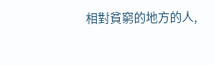相對貧窮的地方的人,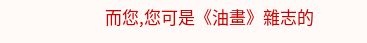而您,您可是《油畫》雜志的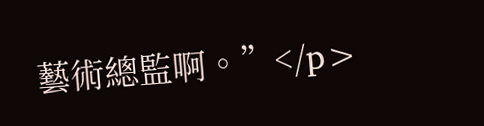藝術總監啊。”</p>